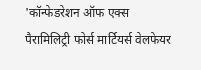'कॉन्फेडरेशन ऑफ एक्स पैरामिलिट्री फोर्स मार्टियर्स वेलफेयर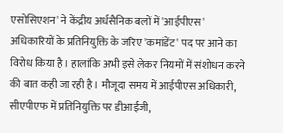एसोसिएशन' ने केंद्रीय अर्धसैनिक बलों में 'आईपीएस' अधिकारियों के प्रतिनियुक्ति के जरिए 'कमांडेंट' पद पर आने का विरोध किया है। हालांकि अभी इसे लेकर नियमों में संशोधन करने की बात कही जा रही है। मौजूदा समय में आईपीएस अधिकारी, सीएपीएफ में प्रतिनियुक्ति पर डीआईजी,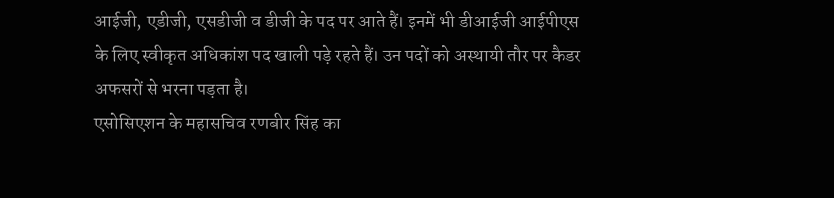आईजी, एडीजी, एसडीजी व डीजी के पद पर आते हैं। इनमें भी डीआईजी आईपीएस के लिए स्वीकृत अधिकांश पद खाली पड़े रहते हैं। उन पदों को अस्थायी तौर पर कैडर अफसरों से भरना पड़ता है।
एसोसिएशन के महासचिव रणबीर सिंह का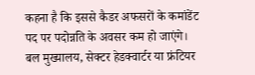कहना है कि इससे कैडर अफसरों के कमांडेंट पद पर पदोन्नति के अवसर कम हो जाएंगे। बल मुख्यालय, सेक्टर हेडक्वार्टर या फ्रंटियर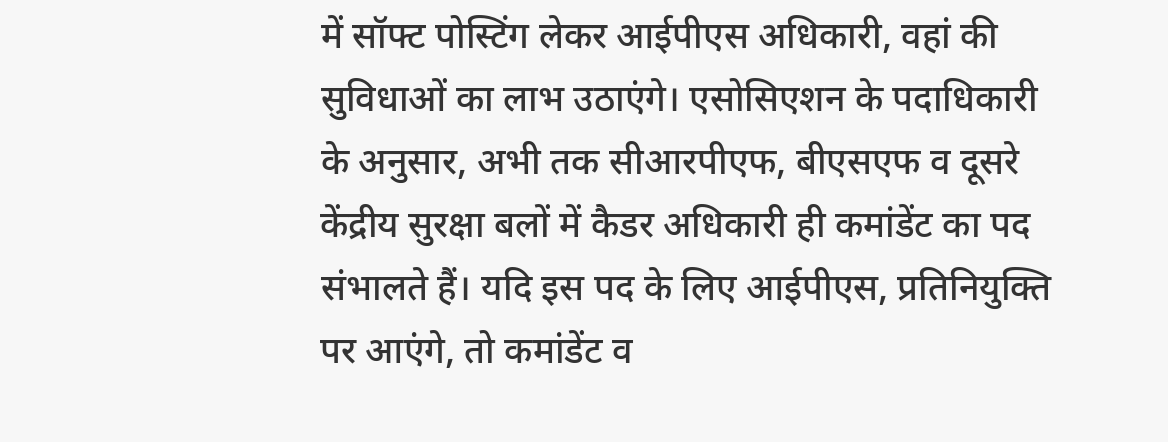में सॉफ्ट पोस्टिंग लेकर आईपीएस अधिकारी, वहां की सुविधाओं का लाभ उठाएंगे। एसोसिएशन के पदाधिकारी के अनुसार, अभी तक सीआरपीएफ, बीएसएफ व दूसरे केंद्रीय सुरक्षा बलों में कैडर अधिकारी ही कमांडेंट का पद संभालते हैं। यदि इस पद के लिए आईपीएस, प्रतिनियुक्ति पर आएंगे, तो कमांडेंट व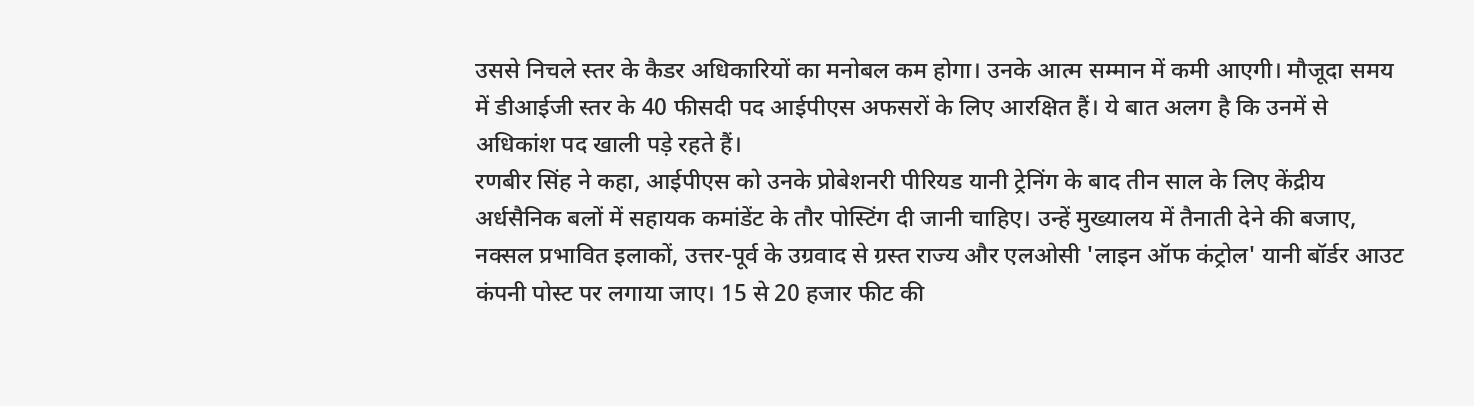उससे निचले स्तर के कैडर अधिकारियों का मनोबल कम होगा। उनके आत्म सम्मान में कमी आएगी। मौजूदा समय में डीआईजी स्तर के 40 फीसदी पद आईपीएस अफसरों के लिए आरक्षित हैं। ये बात अलग है कि उनमें से अधिकांश पद खाली पड़े रहते हैं।
रणबीर सिंह ने कहा, आईपीएस को उनके प्रोबेशनरी पीरियड यानी ट्रेनिंग के बाद तीन साल के लिए केंद्रीय अर्धसैनिक बलों में सहायक कमांडेंट के तौर पोस्टिंग दी जानी चाहिए। उन्हें मुख्यालय में तैनाती देने की बजाए, नक्सल प्रभावित इलाकों, उत्तर-पूर्व के उग्रवाद से ग्रस्त राज्य और एलओसी 'लाइन ऑफ कंट्रोल' यानी बॉर्डर आउट कंपनी पोस्ट पर लगाया जाए। 15 से 20 हजार फीट की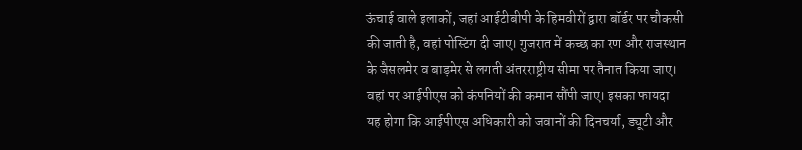ऊंचाई वाले इलाकों, जहां आईटीबीपी के हिमवीरों द्वारा बॉर्डर पर चौकसी की जाती है, वहां पोस्टिंग दी जाए। गुजरात में कच्छ का रण और राजस्थान के जैसलमेर व बाड़मेर से लगती अंतरराष्ट्रीय सीमा पर तैनात किया जाए। वहां पर आईपीएस को कंपनियों की कमान सौंपी जाए। इसका फायदा यह होगा कि आईपीएस अधिकारी को जवानों की दिनचर्या, ड्यूटी और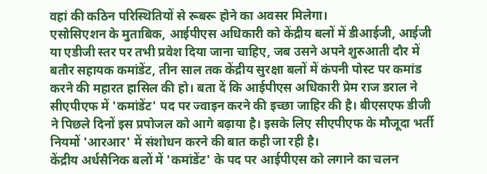वहां की कठिन परिस्थितियों से रूबरू होने का अवसर मिलेगा।
एसोसिएशन के मुताबिक, आईपीएस अधिकारी को केंद्रीय बलों में डीआईजी, आईजी या एडीजी स्तर पर तभी प्रवेश दिया जाना चाहिए, जब उसने अपने शुरुआती दौर में बतौर सहायक कमांडेंट, तीन साल तक केंद्रीय सुरक्षा बलों में कंपनी पोस्ट पर कमांड करने की महारत हासिल की हो। बता दें कि आईपीएस अधिकारी प्रेम राज डराल ने सीएपीएफ में 'कमांडेंट' पद पर ज्वाइन करने की इच्छा जाहिर की है। बीएसएफ डीजी ने पिछले दिनों इस प्रपोजल को आगे बढ़ाया है। इसके लिए सीएपीएफ के मौजूदा भर्ती नियमों 'आरआर' में संशोधन करने की बात कही जा रही है।
केंद्रीय अर्धसैनिक बलों में 'कमांडेंट' के पद पर आईपीएस को लगाने का चलन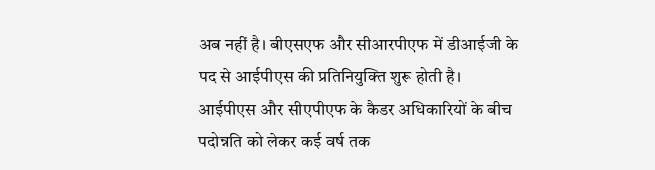अब नहीं है। बीएसएफ और सीआरपीएफ में डीआईजी के पद से आईपीएस की प्रतिनियुक्ति शुरू होती है। आईपीएस और सीएपीएफ के कैडर अधिकारियों के बीच पदोन्नति को लेकर कई वर्ष तक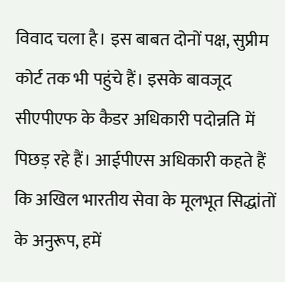विवाद चला है। इस बाबत दोनों पक्ष, सुप्रीम कोर्ट तक भी पहुंचे हैं। इसके बावजूद सीएपीएफ के कैडर अधिकारी पदोन्नति में पिछड़ रहे हैं। आईपीएस अधिकारी कहते हैं कि अखिल भारतीय सेवा के मूलभूत सिद्धांतों के अनुरूप, हमें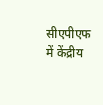सीएपीएफ में केंद्रीय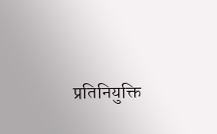प्रतिनियुक्ति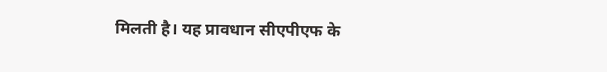मिलती है। यह प्रावधान सीएपीएफ के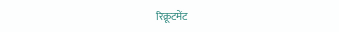रिक्रूटमेंट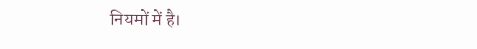नियमों में है।